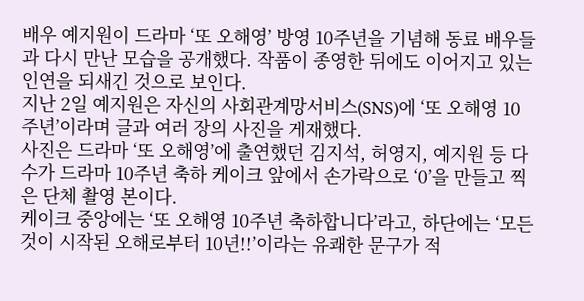배우 예지원이 드라마 ‘또 오해영’ 방영 10주년을 기념해 동료 배우들과 다시 만난 모습을 공개했다. 작품이 종영한 뒤에도 이어지고 있는 인연을 되새긴 것으로 보인다.
지난 2일 예지원은 자신의 사회관계망서비스(SNS)에 ‘또 오해영 10주년’이라며 글과 여러 장의 사진을 게재했다.
사진은 드라마 ‘또 오해영’에 출연했던 김지석, 허영지, 예지원 등 다수가 드라마 10주년 축하 케이크 앞에서 손가락으로 ‘0’을 만들고 찍은 단체 촬영 본이다.
케이크 중앙에는 ‘또 오해영 10주년 축하합니다’라고, 하단에는 ‘모든 것이 시작된 오해로부터 10년!!’이라는 유쾌한 문구가 적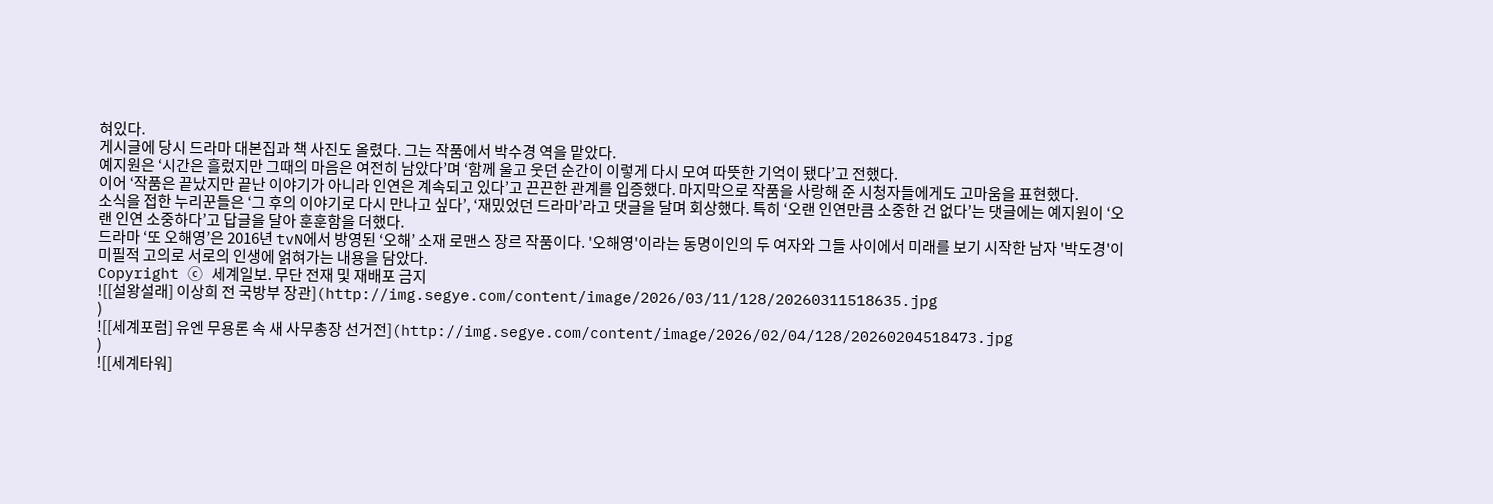혀있다.
게시글에 당시 드라마 대본집과 책 사진도 올렸다. 그는 작품에서 박수경 역을 맡았다.
예지원은 ‘시간은 흘렀지만 그때의 마음은 여전히 남았다’며 ‘함께 울고 웃던 순간이 이렇게 다시 모여 따뜻한 기억이 됐다’고 전했다.
이어 ‘작품은 끝났지만 끝난 이야기가 아니라 인연은 계속되고 있다’고 끈끈한 관계를 입증했다. 마지막으로 작품을 사랑해 준 시청자들에게도 고마움을 표현했다.
소식을 접한 누리꾼들은 ‘그 후의 이야기로 다시 만나고 싶다’, ‘재밌었던 드라마’라고 댓글을 달며 회상했다. 특히 ‘오랜 인연만큼 소중한 건 없다’는 댓글에는 예지원이 ‘오랜 인연 소중하다’고 답글을 달아 훈훈함을 더했다.
드라마 ‘또 오해영’은 2016년 tvN에서 방영된 ‘오해’ 소재 로맨스 장르 작품이다. '오해영'이라는 동명이인의 두 여자와 그들 사이에서 미래를 보기 시작한 남자 '박도경'이 미필적 고의로 서로의 인생에 얽혀가는 내용을 담았다.
Copyright ⓒ 세계일보. 무단 전재 및 재배포 금지
![[설왕설래] 이상희 전 국방부 장관](http://img.segye.com/content/image/2026/03/11/128/20260311518635.jpg
)
![[세계포럼] 유엔 무용론 속 새 사무총장 선거전](http://img.segye.com/content/image/2026/02/04/128/20260204518473.jpg
)
![[세계타워]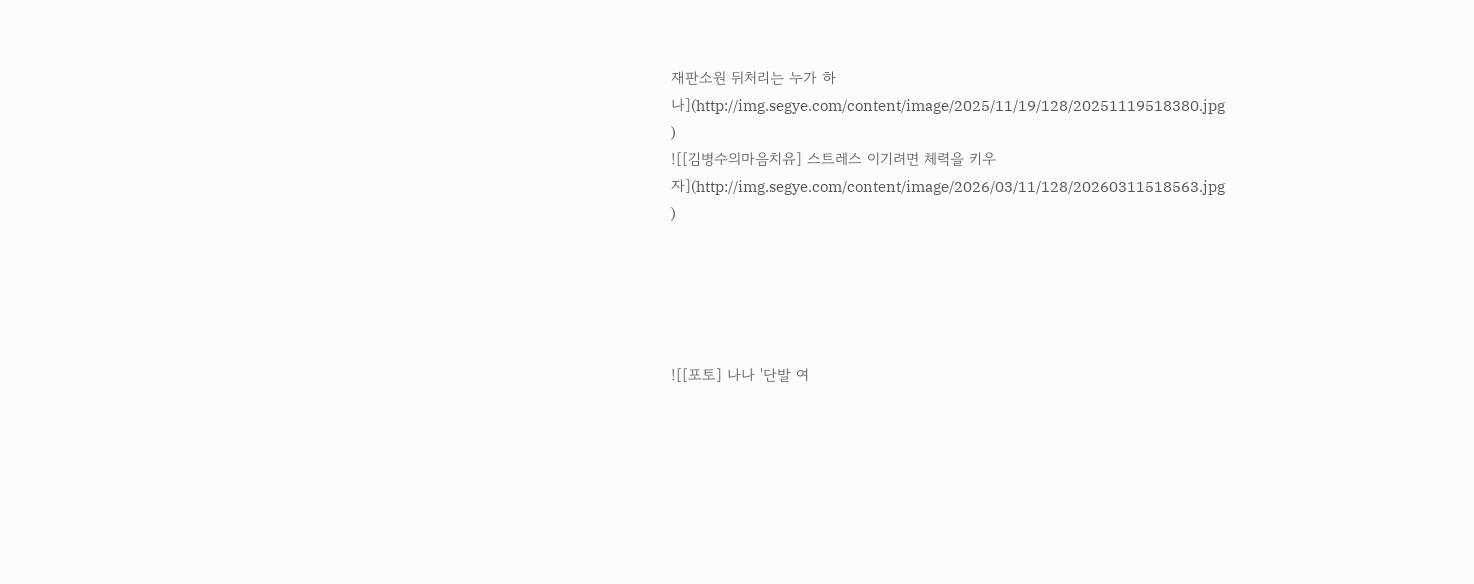재판소원 뒤처리는 누가 하나](http://img.segye.com/content/image/2025/11/19/128/20251119518380.jpg
)
![[김병수의마음치유] 스트레스 이기려면 체력을 키우자](http://img.segye.com/content/image/2026/03/11/128/20260311518563.jpg
)





![[포토] 나나 '단발 여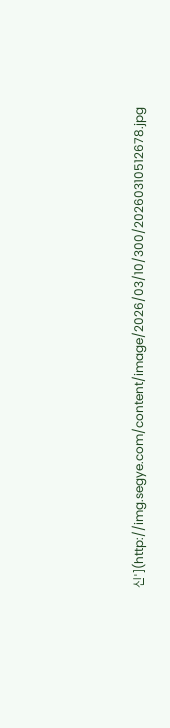신'](http://img.segye.com/content/image/2026/03/10/300/20260310512678.jpg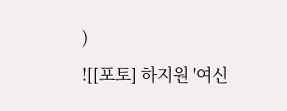)
![[포토] 하지원 '여신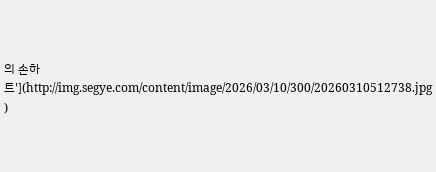의 손하트'](http://img.segye.com/content/image/2026/03/10/300/20260310512738.jpg
)